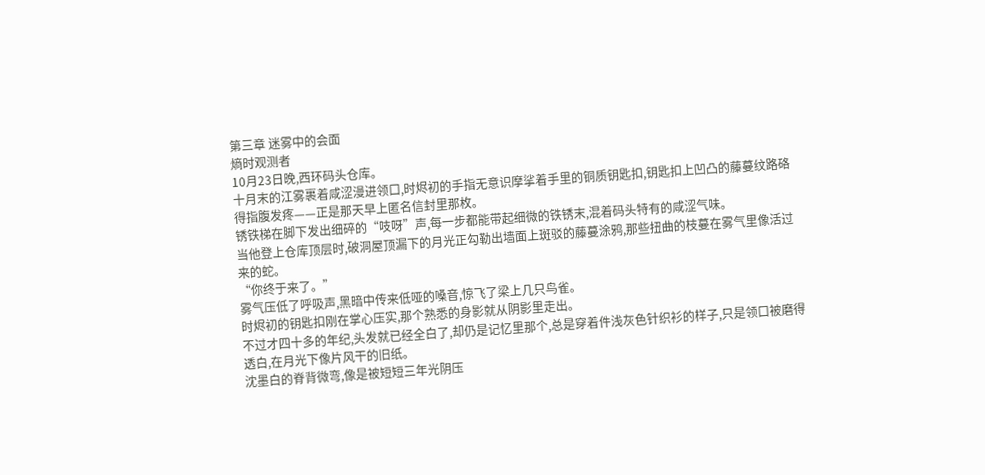第三章 迷雾中的会面
熵时观测者
10月23日晚,西环码头仓库。
十月末的江雾裹着咸涩漫进领口,时烬初的手指无意识摩挲着手里的铜质钥匙扣,钥匙扣上凹凸的藤蔓纹路硌得指腹发疼——正是那天早上匿名信封里那枚。
锈铁梯在脚下发出细碎的“吱呀”声,每一步都能带起细微的铁锈末,混着码头特有的咸涩气味。
当他登上仓库顶层时,破洞屋顶漏下的月光正勾勒出墙面上斑驳的藤蔓涂鸦,那些扭曲的枝蔓在雾气里像活过来的蛇。
“你终于来了。”
雾气压低了呼吸声,黑暗中传来低哑的嗓音,惊飞了梁上几只鸟雀。
时烬初的钥匙扣刚在掌心压实,那个熟悉的身影就从阴影里走出。
不过才四十多的年纪,头发就已经全白了,却仍是记忆里那个,总是穿着件浅灰色针织衫的样子,只是领口被磨得透白,在月光下像片风干的旧纸。
沈墨白的脊背微弯,像是被短短三年光阴压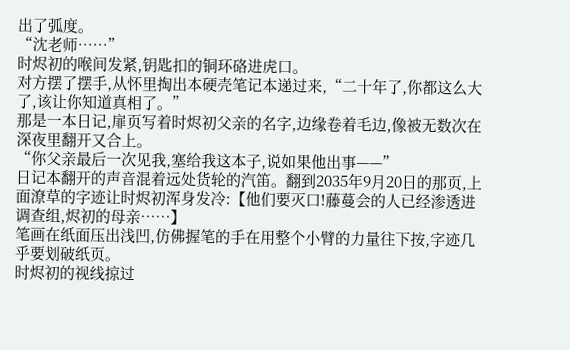出了弧度。
“沈老师……”
时烬初的喉间发紧,钥匙扣的铜环硌进虎口。
对方摆了摆手,从怀里掏出本硬壳笔记本递过来,“二十年了,你都这么大了,该让你知道真相了。”
那是一本日记,扉页写着时烬初父亲的名字,边缘卷着毛边,像被无数次在深夜里翻开又合上。
“你父亲最后一次见我,塞给我这本子,说如果他出事——”
日记本翻开的声音混着远处货轮的汽笛。翻到2035年9月20日的那页,上面潦草的字迹让时烬初浑身发冷:【他们要灭口!藤蔓会的人已经渗透进调查组,烬初的母亲……】
笔画在纸面压出浅凹,仿佛握笔的手在用整个小臂的力量往下按,字迹几乎要划破纸页。
时烬初的视线掠过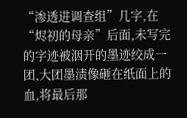“渗透进调查组”几字,在“烬初的母亲”后面,未写完的字迹被洇开的墨迹绞成一团,大团墨渍像砸在纸面上的血,将最后那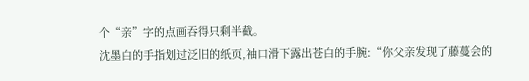个“亲”字的点画吞得只剩半截。
沈墨白的手指划过泛旧的纸页,袖口滑下露出苍白的手腕:“你父亲发现了藤蔓会的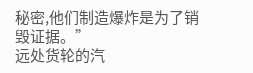秘密,他们制造爆炸是为了销毁证据。”
远处货轮的汽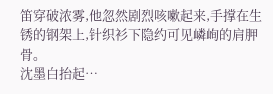笛穿破浓雾,他忽然剧烈咳嗽起来,手撑在生锈的钢架上,针织衫下隐约可见嶙峋的肩胛骨。
沈墨白抬起…